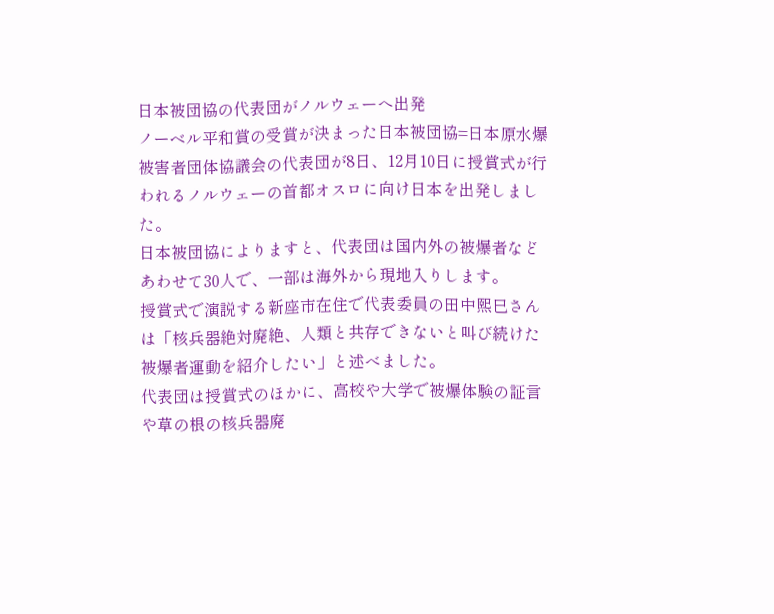日本被団協の代表団がノルウェーへ出発
ノーベル平和賞の受賞が決まった日本被団協=日本原水爆被害者団体協議会の代表団が8日、12月10日に授賞式が行われるノルウェーの首都オスロに向け日本を出発しました。
日本被団協によりますと、代表団は国内外の被爆者などあわせて30人で、一部は海外から現地入りします。
授賞式で演説する新座市在住で代表委員の田中熙巳さんは「核兵器絶対廃絶、人類と共存できないと叫び続けた被爆者運動を紹介したい」と述べました。
代表団は授賞式のほかに、高校や大学で被爆体験の証言や草の根の核兵器廃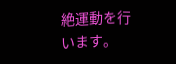絶運動を行います。